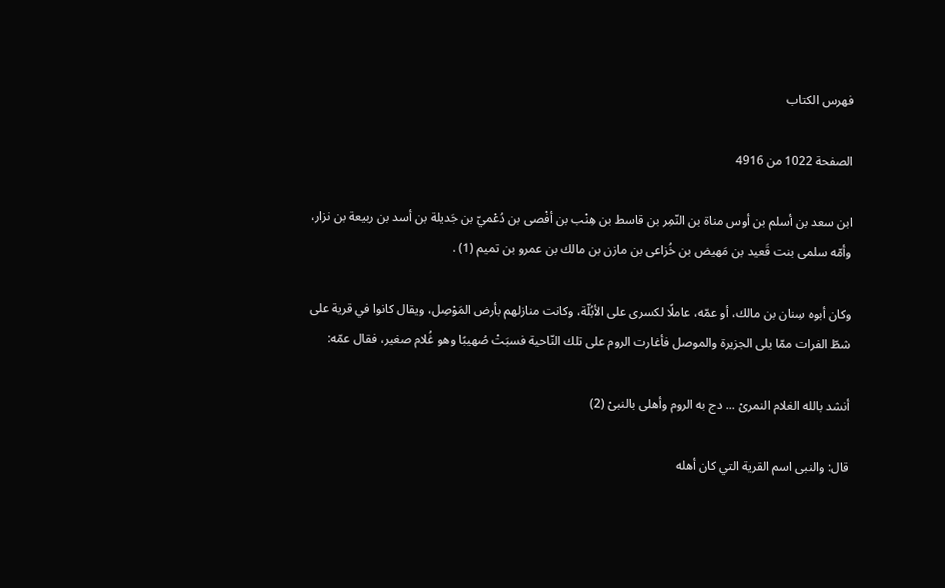فهرس الكتاب

الصفحة 1022 من 4916

ابن سعد بن أسلم بن أوس مناة بن النّمِر بن قاسط بن هِنْب بن أفْصى بن دُعْميّ بن جَديلة بن أسد بن ربيعة بن نزار، وأمّه سلمى بنت قَعيد بن مَهيض بن خُزاعى بن مازن بن مالك بن عمرو بن تميم (1) .

وكان أبوه سِنان بن مالك، أو عمّه، عاملًا لكسرى على الأبُلّة، وكانت منازلهم بأرض المَوْصِل، ويقال كانوا في قرية على شطّ الفرات ممّا يلى الجزيرة والموصل فأغارت الروم على تلك النّاحية فسبَتْ صُهيبًا وهو غُلام صغير، فقال عمّه:

أنشد بالله الغلام النمرىْ ... دج به الروم وأهلى بالنبىْ (2)

قال: والنبى اسم القرية التي كان أهله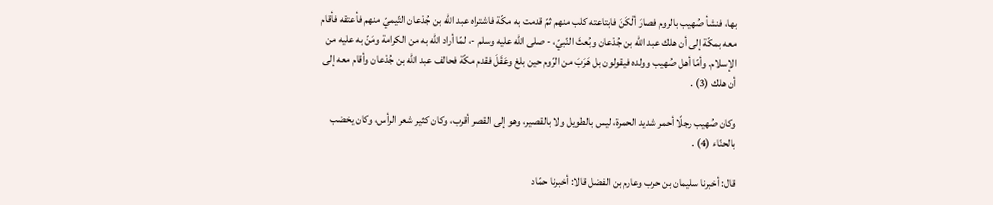بها، فنشأ صُهيب بالروم فصارَ ألْكَنَ فابتاعته كلب منهم ثمّ قدمت به مكّة فاشتراه عبد الله بن جُدْعان التّيميّ منهم فأعتقه فأقام معه بمكّة إلى أن هلك عبد الله بن جُدْعان وبُعثَ النّبيّ، - صلى الله عليه وسلم -، لمّا أراد الله به من الكرامة ومَنّ به عليه من الإسلام. وأمّا أهل صُهيب وولده فيقولون بل هَرَبَ من الرّوم حين بلغ وعَقَلَ فقدم مكّة فحالف عبد الله بن جُدْعان وأقام معه إلى أن هلك (3) .

وكان صُهيب رجلًا أحمر شديد الحمرة، ليس بالطويل ولا بالقصير، وهو إلى القصر أقرب، وكان كثير شعر الرأس، وكان يخضب بالحنّاء (4) .

قال: أخبرنا سليمان بن حرب وعارم بن الفضل قالا: أخبرنا حمّاد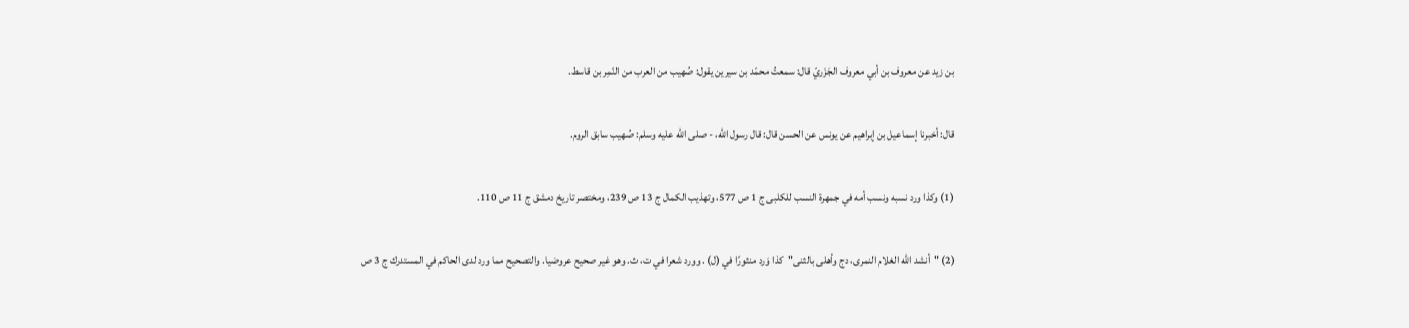بن زيد عن معروف بن أبي معروف الجَزَريّ قال: سمعتُ محمّد بن سيرين يقول: صُهيب من العرب من النّمِر بن قاسط.

قال: أخبرنا إسماعيل بن إبراهيم عن يونس عن الحسن قال: قال رسول الله، - صلى الله عليه وسلم: صُهيب سابق الروم.

(1) وكذا ورد نسبه ونسب أمه في جمهرة النسب للكلبى ج 1 ص 577، وتهذيب الكمال ج 13 ص 239، ومختصر تاريخ دمشق ج 11 ص 110.

(2) "أنشد الله الغلام النمرى، دج وأهلى بالثنى"كذا وَرد منثورًا في (ل) . وورد شعرا في ت، ث. وهو غير صحيح عروضيا. والتصحيح مما ورد لدى الحاكم في المستدرك ج 3 ص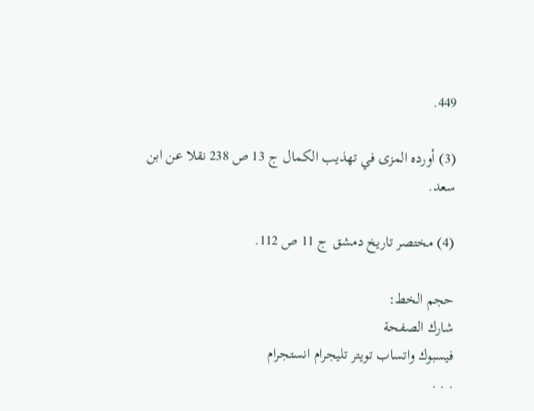449.

(3) أورده المزى في تهذيب الكمال ج 13 ص 238 نقلا عن ابن سعد.

(4) مختصر تاريخ دمشق ج 11 ص 112.

حجم الخط:
شارك الصفحة
فيسبوك واتساب تويتر تليجرام انستجرام
. . .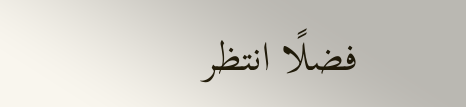فضلًا انتظر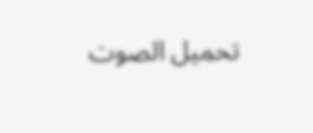تحميل الصوت